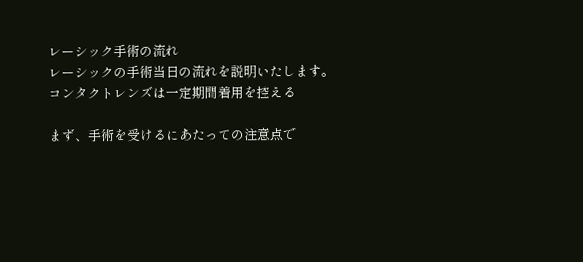レーシック手術の流れ
レーシックの手術当日の流れを説明いたします。
コンタクトレンズは一定期間着用を控える

まず、手術を受けるにあたっての注意点で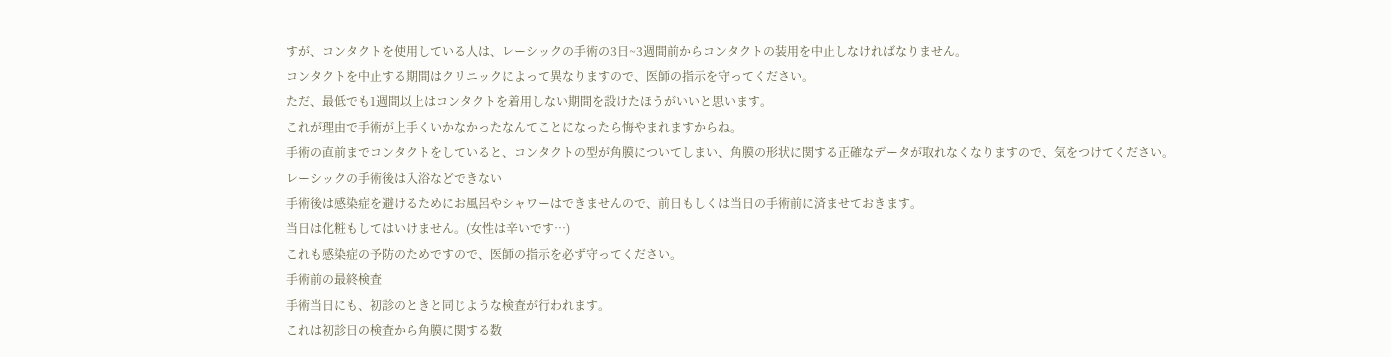すが、コンタクトを使用している人は、レーシックの手術の3日~3週間前からコンタクトの装用を中止しなければなりません。
コンタクトを中止する期間はクリニックによって異なりますので、医師の指示を守ってください。
ただ、最低でも1週間以上はコンタクトを着用しない期間を設けたほうがいいと思います。
これが理由で手術が上手くいかなかったなんてことになったら悔やまれますからね。
手術の直前までコンタクトをしていると、コンタクトの型が角膜についてしまい、角膜の形状に関する正確なデータが取れなくなりますので、気をつけてください。
レーシックの手術後は入浴などできない
手術後は感染症を避けるためにお風呂やシャワーはできませんので、前日もしくは当日の手術前に済ませておきます。
当日は化粧もしてはいけません。(女性は辛いです…)
これも感染症の予防のためですので、医師の指示を必ず守ってください。
手術前の最終検査
手術当日にも、初診のときと同じような検査が行われます。
これは初診日の検査から角膜に関する数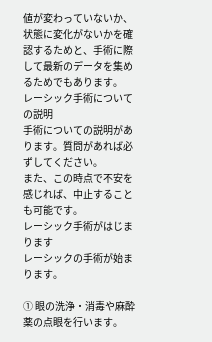値が変わっていないか、状態に変化がないかを確認するためと、手術に際して最新のデータを集めるためでもあります。
レーシック手術についての説明
手術についての説明があります。質問があれば必ずしてください。
また、この時点で不安を感じれば、中止することも可能です。
レーシック手術がはじまります
レーシックの手術が始まります。

① 眼の洗浄・消毒や麻酔薬の点眼を行います。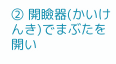② 開瞼器(かいけんき)でまぶたを開い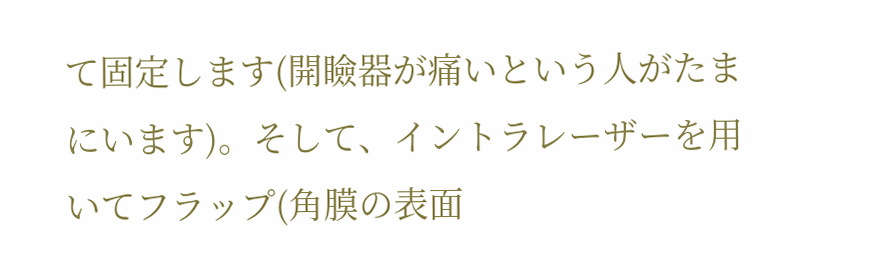て固定します(開瞼器が痛いという人がたまにいます)。そして、イントラレーザーを用いてフラップ(角膜の表面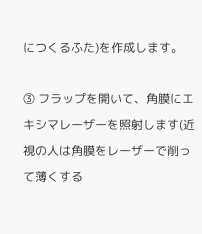につくるふた)を作成します。

③ フラップを開いて、角膜にエキシマレーザーを照射します(近視の人は角膜をレーザーで削って薄くする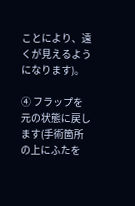ことにより、遠くが見えるようになります)。

④ フラップを元の状態に戻します(手術箇所の上にふたを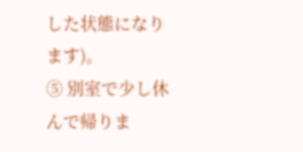した状態になります)。
⑤ 別室で少し休んで帰りま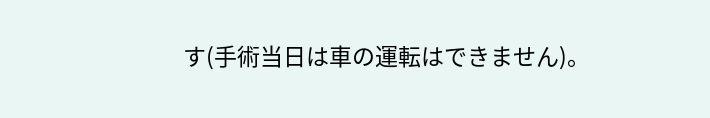す(手術当日は車の運転はできません)。